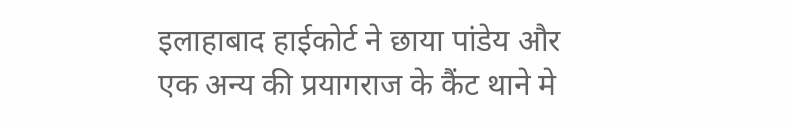इलाहाबाद हाईकोर्ट ने छाया पांडेय और एक अन्य की प्रयागराज के कैंट थाने मे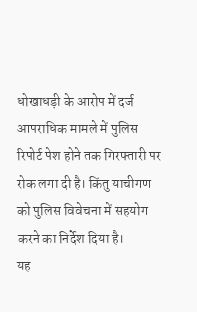धोखाधड़ी के आरोप में दर्ज आपराधिक मामले में पुलिस रिपोर्ट पेश होने तक गिरफ्तारी पर रोक लगा दी है। किंतु याचीगण को पुलिस विवेचना में सहयोग करने का निर्देश दिया है।
यह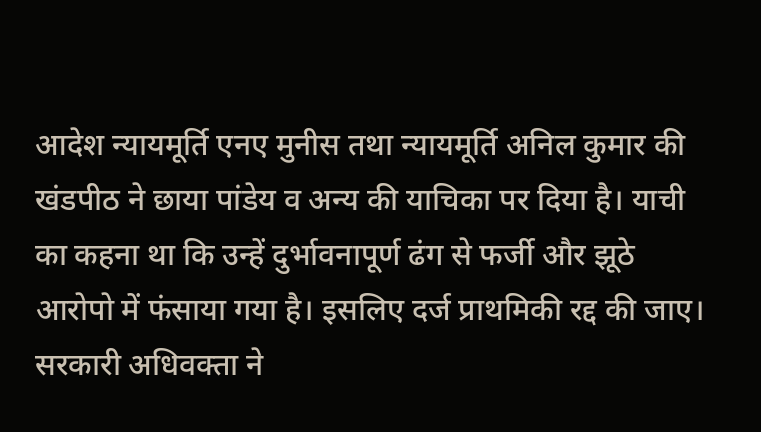आदेश न्यायमूर्ति एनए मुनीस तथा न्यायमूर्ति अनिल कुमार की खंडपीठ ने छाया पांडेय व अन्य की याचिका पर दिया है। याची का कहना था कि उन्हें दुर्भावनापूर्ण ढंग से फर्जी और झूठे आरोपो में फंसाया गया है। इसलिए दर्ज प्राथमिकी रद्द की जाए। सरकारी अधिवक्ता ने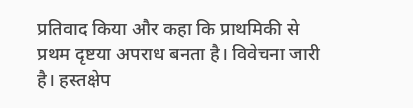प्रतिवाद किया और कहा कि प्राथमिकी से प्रथम दृष्टया अपराध बनता है। विवेचना जारी है। हस्तक्षेप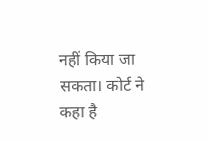नहीं किया जा सकता। कोर्ट ने कहा है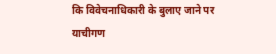कि विवेचनाधिकारी के बुलाए जाने पर याचीगण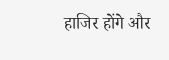हाजिर होंगे और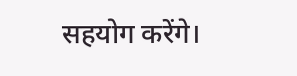सहयोग करेंगे।